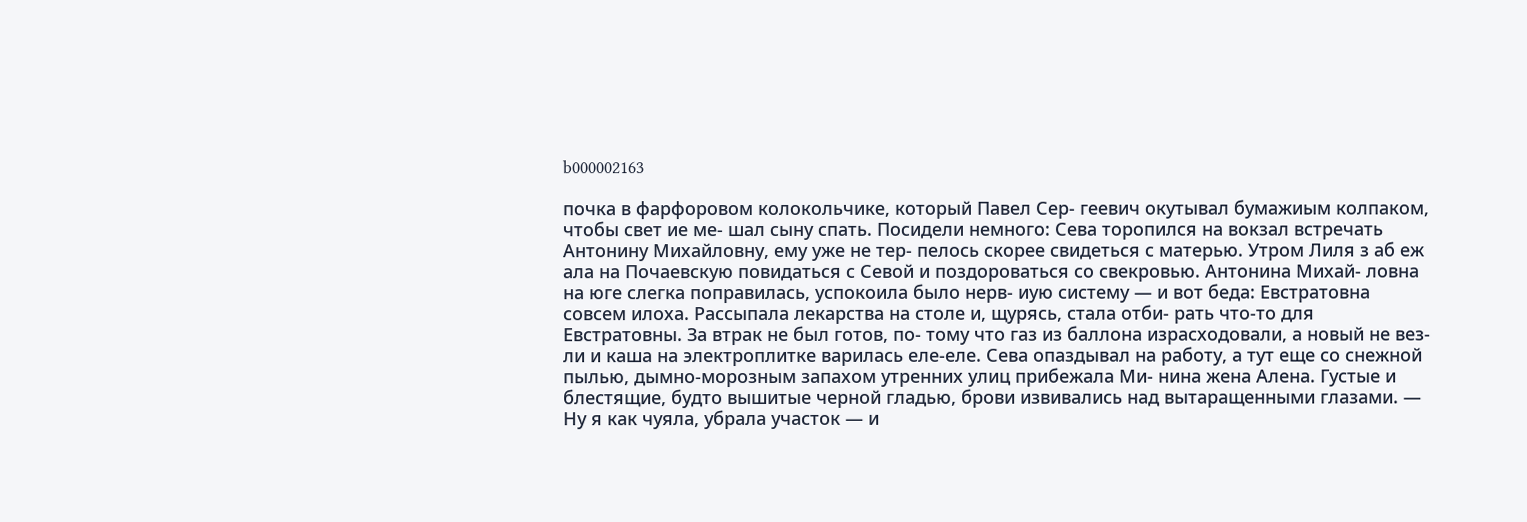b000002163

почка в фарфоровом колокольчике, который Павел Сер- геевич окутывал бумажиым колпаком, чтобы свет ие ме- шал сыну спать. Посидели немного: Сева торопился на вокзал встречать Антонину Михайловну, ему уже не тер- пелось скорее свидеться с матерью. Утром Лиля з аб еж ала на Почаевскую повидаться с Севой и поздороваться со свекровью. Антонина Михай- ловна на юге слегка поправилась, успокоила было нерв- иую систему — и вот беда: Евстратовна совсем илоха. Рассыпала лекарства на столе и, щурясь, стала отби- рать что-то для Евстратовны. За втрак не был готов, по- тому что газ из баллона израсходовали, а новый не вез- ли и каша на электроплитке варилась еле-еле. Сева опаздывал на работу, а тут еще со снежной пылью, дымно-морозным запахом утренних улиц прибежала Ми- нина жена Алена. Густые и блестящие, будто вышитые черной гладью, брови извивались над вытаращенными глазами. — Ну я как чуяла, убрала участок — и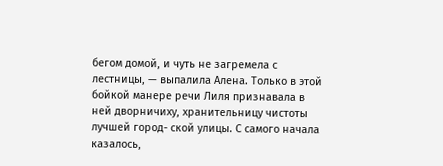бегом домой, и чуть не загремела с лестницы, — выпалила Алена. Только в этой бойкой манере речи Лиля признавала в ней дворничиху, хранительницу чистоты лучшей город- ской улицы. С самого начала казалось,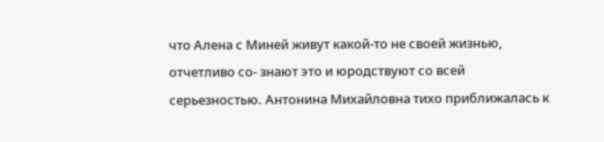что Алена с Миней живут какой-то не своей жизнью, отчетливо со- знают это и юродствуют со всей серьезностью. Антонина Михайловна тихо приближалась к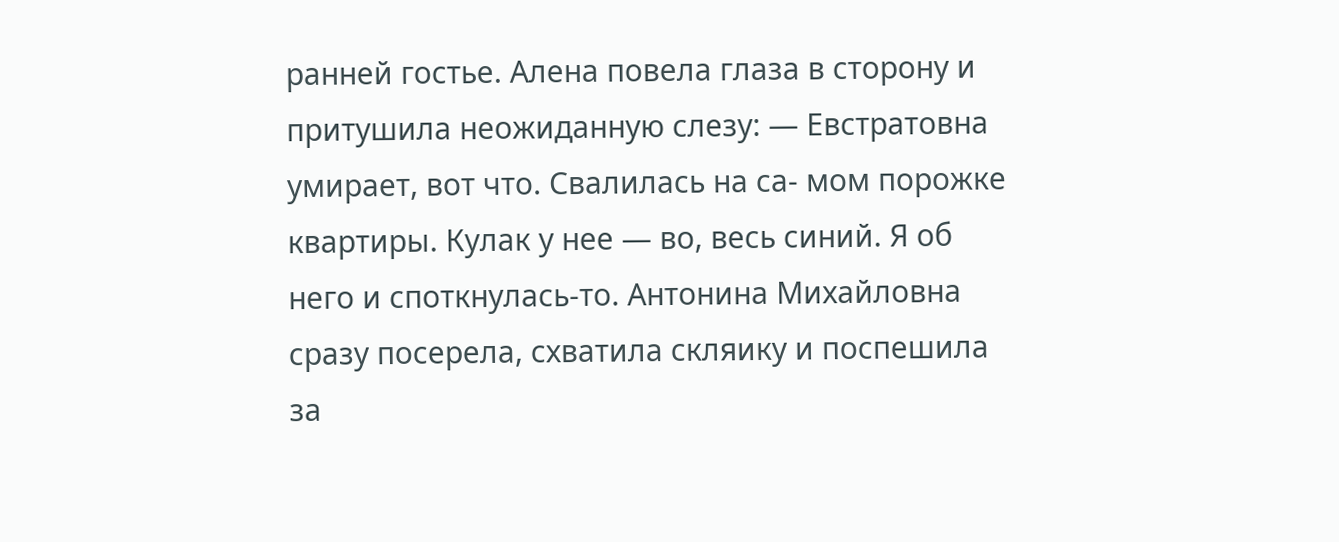ранней гостье. Алена повела глаза в сторону и притушила неожиданную слезу: — Евстратовна умирает, вот что. Свалилась на са- мом порожке квартиры. Кулак у нее — во, весь синий. Я об него и споткнулась-то. Антонина Михайловна сразу посерела, схватила скляику и поспешила за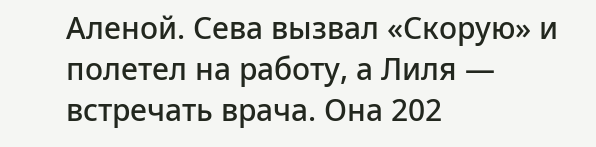Аленой. Сева вызвал «Скорую» и полетел на работу, а Лиля — встречать врача. Она 202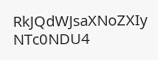RkJQdWJsaXNoZXIy NTc0NDU4